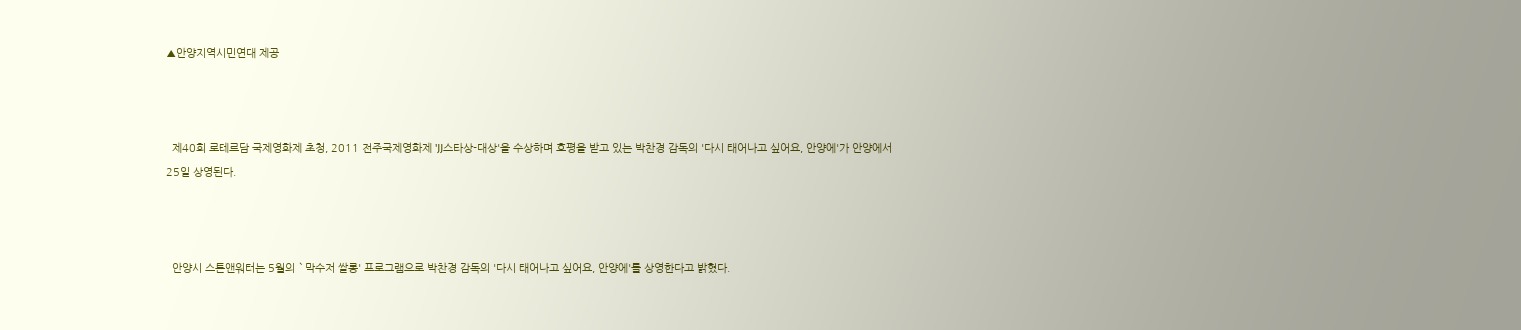▲안양지역시민연대 제공



  제40회 로테르담 국제영화제 초청, 2011 전주국제영화제 'JJ스타상-대상'을 수상하며 호평을 받고 있는 박찬경 감독의 '다시 태어나고 싶어요, 안양에'가 안양에서 25일 상영된다.



  안양시 스톤앤워터는 5월의 `막수저 쌀롱' 프로그램으로 박찬경 감독의 '다시 태어나고 싶어요, 안양에'를 상영한다고 밝혔다.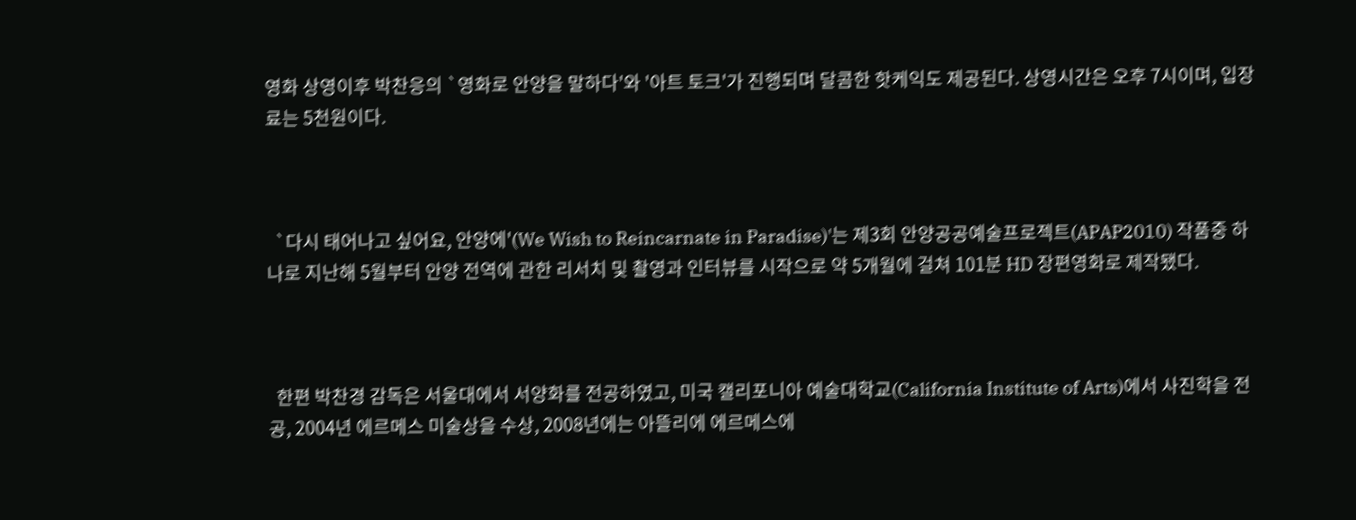영화 상영이후 박찬응의 `영화로 안양을 말하다'와 '아트 토크'가 진행되며 달콤한 핫케익도 제공된다. 상영시간은 오후 7시이며, 입장료는 5천원이다.



  `다시 태어나고 싶어요, 안양에'(We Wish to Reincarnate in Paradise)'는 제3회 안양공공예술프로젝트(APAP2010) 작품중 하나로 지난해 5월부터 안양 전역에 관한 리서치 및 촬영과 인터뷰를 시작으로 약 5개월에 걸쳐 101분 HD 장편영화로 제작됐다.



  한편 박찬경 감독은 서울대에서 서양화를 전공하였고, 미국 캘리포니아 예술대학교(California Institute of Arts)에서 사진학을 전공, 2004년 에르메스 미술상을 수상, 2008년에는 아뜰리에 에르메스에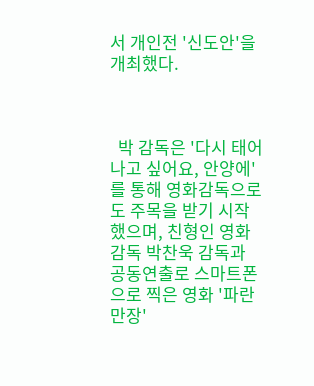서 개인전 '신도안'을 개최했다.



  박 감독은 '다시 태어나고 싶어요, 안양에'를 통해 영화감독으로도 주목을 받기 시작했으며, 친형인 영화감독 박찬욱 감독과 공동연출로 스마트폰으로 찍은 영화 '파란만장'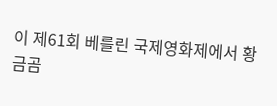이 제61회 베를린 국제영화제에서 황금곰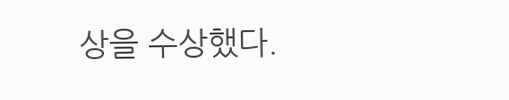상을 수상했다.